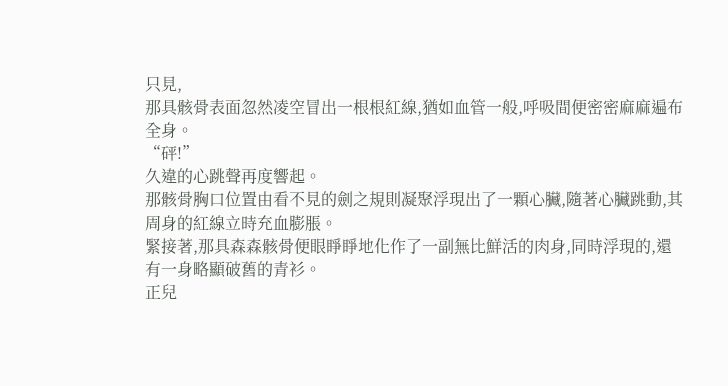只見,
那具骸骨表面忽然凌空冒出一根根紅線,猶如血管一般,呼吸間便密密麻麻遍布全身。
“砰!”
久違的心跳聲再度響起。
那骸骨胸口位置由看不見的劍之規則凝聚浮現出了一顆心臟,隨著心臟跳動,其周身的紅線立時充血膨脹。
緊接著,那具森森骸骨便眼睜睜地化作了一副無比鮮活的肉身,同時浮現的,還有一身略顯破舊的青衫。
正兒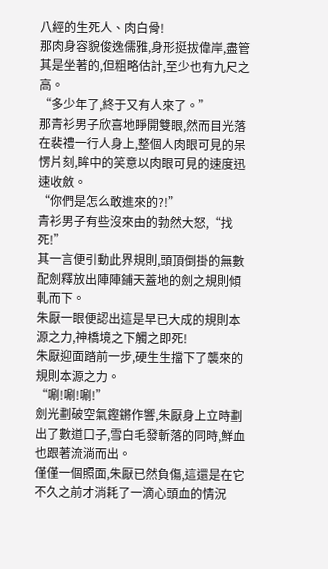八經的生死人、肉白骨!
那肉身容貌俊逸儒雅,身形挺拔偉岸,盡管其是坐著的,但粗略估計,至少也有九尺之高。
“多少年了,終于又有人來了。”
那青衫男子欣喜地睜開雙眼,然而目光落在裴禮一行人身上,整個人肉眼可見的呆愣片刻,眸中的笑意以肉眼可見的速度迅速收斂。
“你們是怎么敢進來的?!”
青衫男子有些沒來由的勃然大怒,“找死!”
其一言便引動此界規則,頭頂倒掛的無數配劍釋放出陣陣鋪天蓋地的劍之規則傾軋而下。
朱厭一眼便認出這是早已大成的規則本源之力,神橋境之下觸之即死!
朱厭迎面踏前一步,硬生生擋下了襲來的規則本源之力。
“唰!唰!唰!”
劍光劃破空氣鏗鏘作響,朱厭身上立時劃出了數道口子,雪白毛發斬落的同時,鮮血也跟著流淌而出。
僅僅一個照面,朱厭已然負傷,這還是在它不久之前才消耗了一滴心頭血的情況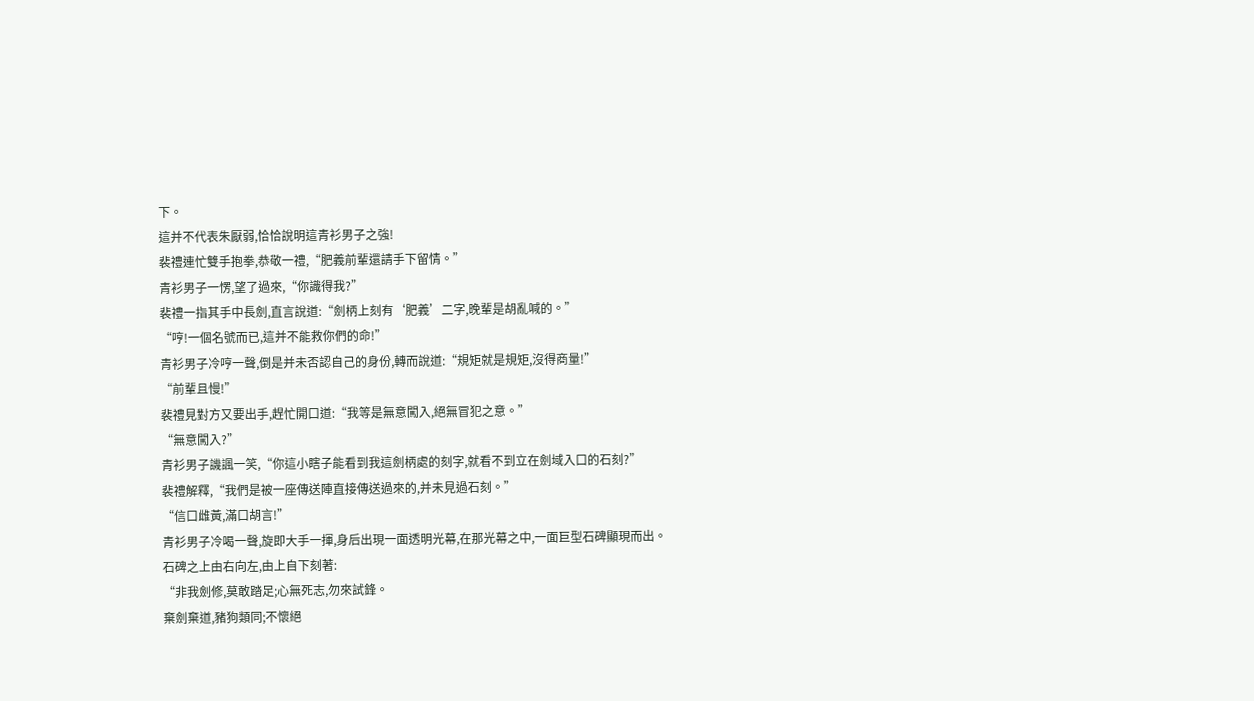下。
這并不代表朱厭弱,恰恰說明這青衫男子之強!
裴禮連忙雙手抱拳,恭敬一禮,“肥義前輩還請手下留情。”
青衫男子一愣,望了過來,“你識得我?”
裴禮一指其手中長劍,直言說道:“劍柄上刻有‘肥義’二字,晚輩是胡亂喊的。”
“哼!一個名號而已,這并不能救你們的命!”
青衫男子冷哼一聲,倒是并未否認自己的身份,轉而說道:“規矩就是規矩,沒得商量!”
“前輩且慢!”
裴禮見對方又要出手,趕忙開口道:“我等是無意闖入,絕無冒犯之意。”
“無意闖入?”
青衫男子譏諷一笑,“你這小瞎子能看到我這劍柄處的刻字,就看不到立在劍域入口的石刻?”
裴禮解釋,“我們是被一座傳送陣直接傳送過來的,并未見過石刻。”
“信口雌黃,滿口胡言!”
青衫男子冷喝一聲,旋即大手一揮,身后出現一面透明光幕,在那光幕之中,一面巨型石碑顯現而出。
石碑之上由右向左,由上自下刻著:
“非我劍修,莫敢踏足;心無死志,勿來試鋒。
棄劍棄道,豬狗類同;不懷絕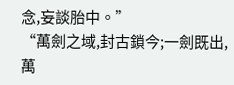念,妄談胎中。”
“萬劍之域,封古鎖今;一劍既出,萬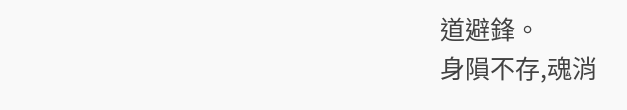道避鋒。
身隕不存,魂消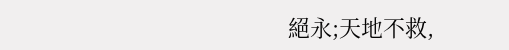絕永;天地不救,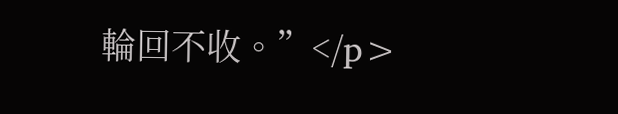輪回不收。”</p>